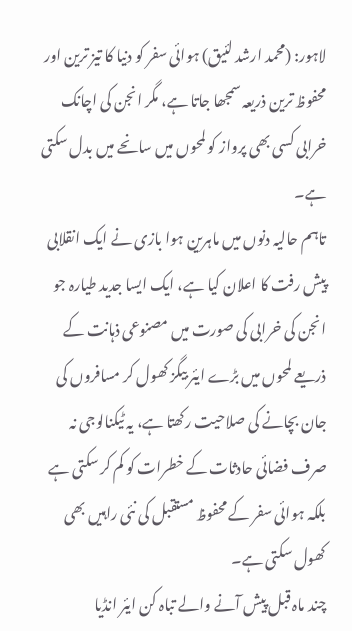لاہور: (محمد ارشد لئیق) ہوائی سفر کو دنیا کا تیز ترین اور محفوظ ترین ذریعہ سمجھا جاتا ہے، مگر انجن کی اچانک خرابی کسی بھی پرواز کو لمحوں میں سانحے میں بدل سکتی ہے۔
تاہم حالیہ دنوں میں ماہرین ہوا بازی نے ایک انقلابی پیش رفت کا اعلان کیا ہے، ایک ایسا جدید طیارہ جو انجن کی خرابی کی صورت میں مصنوعی ذہانت کے ذریعے لمحوں میں بڑے ایئر بیگز کھول کر مسافروں کی جان بچانے کی صلاحیت رکھتا ہے، یہ ٹیکنالوجی نہ صرف فضائی حادثات کے خطرات کو کم کر سکتی ہے بلکہ ہوائی سفر کے محفوظ مستقبل کی نئی راہیں بھی کھول سکتی ہے۔
چند ماہ قبل پیش آنے والے تباہ کن ایئر انڈیا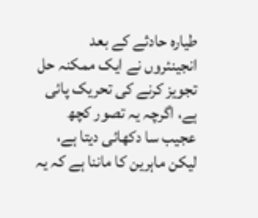طیارہ حادثے کے بعد انجینئروں نے ایک ممکنہ حل تجویز کرنے کی تحریک پائی ہے، اگرچہ یہ تصور کچھ عجیب سا دکھائی دیتا ہے، لیکن ماہرین کا ماننا ہے کہ یہ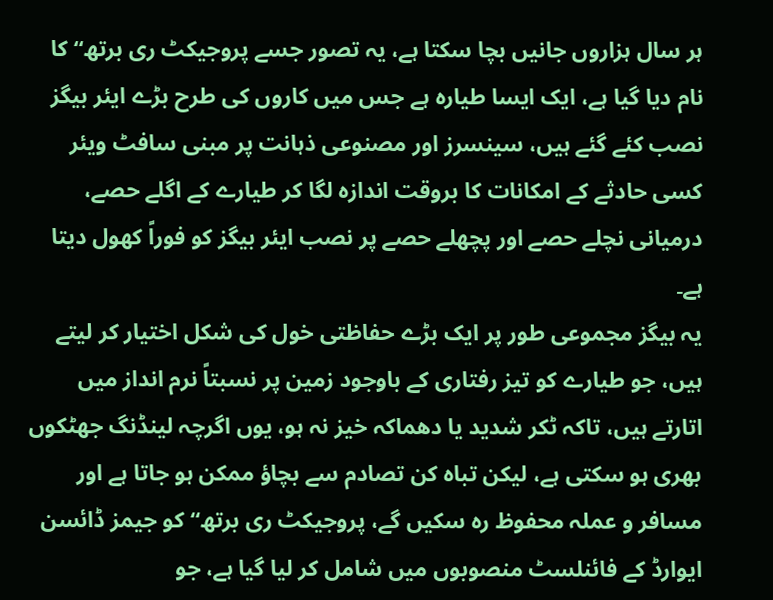ہر سال ہزاروں جانیں بچا سکتا ہے، یہ تصور جسے پروجیکٹ ری برتھ‘‘ کا نام دیا گیا ہے، ایک ایسا طیارہ ہے جس میں کاروں کی طرح بڑے ایئر بیگز نصب کئے گئے ہیں، سینسرز اور مصنوعی ذہانت پر مبنی سافٹ ویئر کسی حادثے کے امکانات کا بروقت اندازہ لگا کر طیارے کے اگلے حصے، درمیانی نچلے حصے اور پچھلے حصے پر نصب ایئر بیگز کو فوراً کھول دیتا ہے۔
یہ بیگز مجموعی طور پر ایک بڑے حفاظتی خول کی شکل اختیار کر لیتے ہیں، جو طیارے کو تیز رفتاری کے باوجود زمین پر نسبتاً نرم انداز میں اتارتے ہیں، تاکہ ٹکر شدید یا دھماکہ خیز نہ ہو، یوں اگرچہ لینڈنگ جھٹکوں بھری ہو سکتی ہے، لیکن تباہ کن تصادم سے بچاؤ ممکن ہو جاتا ہے اور مسافر و عملہ محفوظ رہ سکیں گے، پروجیکٹ ری برتھ‘‘ کو جیمز ڈائسن ایوارڈ کے فائنلسٹ منصوبوں میں شامل کر لیا گیا ہے، جو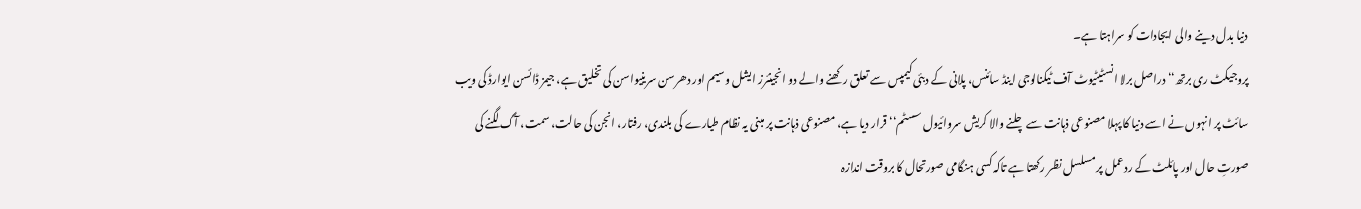دنیا بدل دینے والی ایجادات کو سراہتا ہے۔
پروجیکٹ ری برتھ‘‘ دراصل برلا انسٹیٹیوٹ آف ٹیکنالوجی اینڈ سائنس، پلانی کے دبئی کیمپس سے تعلق رکھنے والے دو انجینئرز ایشل وسیم اور دھرسن سرینیواسن کی تخلیق ہے، جیمز ڈائسن ایوارڈ کی ویب سائٹ پر انہوں نے اسے دنیا کا پہلا مصنوعی ذہانت سے چلنے والا کریش سروائیول سسٹم‘‘ قرار دیا ہے، مصنوعی ذہانت پر مبنی یہ نظام طیارے کی بلندی، رفتار، انجن کی حالت، سمت، آگ لگنے کی صورتِ حال اور پائلٹ کے ردعمل پر مسلسل نظر رکھتا ہے تاکہ کسی ہنگامی صورتحال کا بروقت اندازہ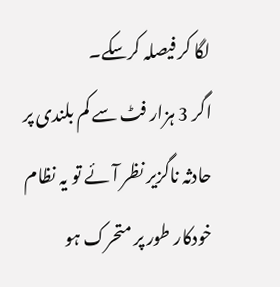لگا کر فیصلہ کرسکے۔
اگر 3 ہزار فٹ سے کم بلندی پر حادثہ ناگزیر نظر آئے تو یہ نظام خودکار طور پر متحرک ہو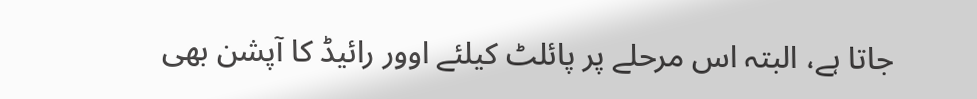جاتا ہے، البتہ اس مرحلے پر پائلٹ کیلئے اوور رائیڈ کا آپشن بھی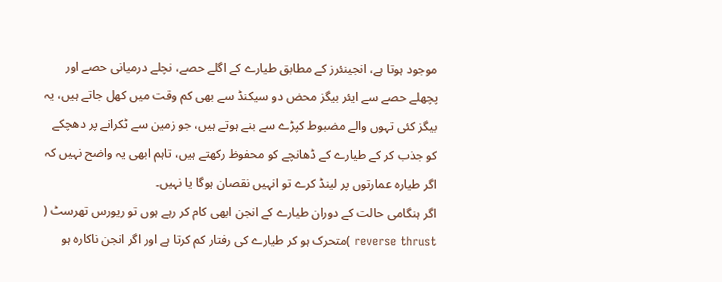موجود ہوتا ہے، انجینئرز کے مطابق طیارے کے اگلے حصے، نچلے درمیانی حصے اور پچھلے حصے سے ایئر بیگز محض دو سیکنڈ سے بھی کم وقت میں کھل جاتے ہیں، یہ بیگز کئی تہوں والے مضبوط کپڑے سے بنے ہوتے ہیں، جو زمین سے ٹکرانے پر دھچکے کو جذب کر کے طیارے کے ڈھانچے کو محفوظ رکھتے ہیں، تاہم ابھی یہ واضح نہیں کہ اگر طیارہ عمارتوں پر لینڈ کرے تو انہیں نقصان ہوگا یا نہیں۔
اگر ہنگامی حالت کے دوران طیارے کے انجن ابھی کام کر رہے ہوں تو ریورس تھرسٹ ( reverse thrust )متحرک ہو کر طیارے کی رفتار کم کرتا ہے اور اگر انجن ناکارہ ہو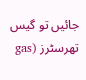جائیں تو گیس تھرسٹرز (gas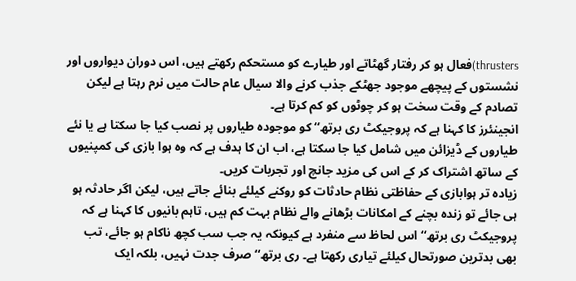thrusters)فعال ہو کر رفتار گھٹاتے اور طیارے کو مستحکم رکھتے ہیں، اس دوران دیواروں اور نشستوں کے پیچھے موجود جھٹکے جذب کرنے والا سیال عام حالت میں نرم رہتا ہے لیکن تصادم کے وقت سخت ہو کر چوٹوں کو کم کرتا ہے۔
انجینئرز کا کہنا ہے کہ پروجیکٹ ری برتھ‘‘ کو موجودہ طیاروں پر نصب کیا جا سکتا ہے یا نئے طیاروں کے ڈیزائن میں شامل کیا جا سکتا ہے، اب ان کا ہدف ہے کہ وہ ہوا بازی کی کمپنیوں کے ساتھ اشتراک کر کے اس کی مزید جانچ اور تجربات کریں۔
زیادہ تر ہوابازی کے حفاظتی نظام حادثات کو روکنے کیلئے بنائے جاتے ہیں، لیکن اگر حادثہ ہو ہی جائے تو زندہ بچنے کے امکانات بڑھانے والے نظام بہت کم ہیں، تاہم بانیوں کا کہنا ہے کہ پروجیکٹ ری برتھ‘‘ اس لحاظ سے منفرد ہے کیونکہ یہ جب سب کچھ ناکام ہو جائے، تب بھی بدترین صورتحال کیلئے تیاری رکھتا ہے۔ ری برتھ‘‘ صرف جدت نہیں، بلکہ ایک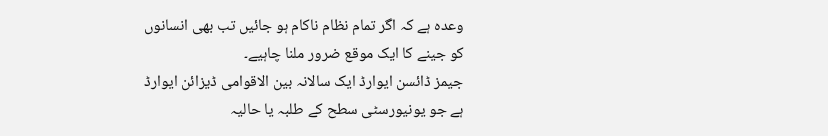وعدہ ہے کہ اگر تمام نظام ناکام ہو جائیں تب بھی انسانوں کو جینے کا ایک موقع ضرور ملنا چاہیے۔
جیمز ڈائسن ایوارڈ ایک سالانہ بین الاقوامی ڈیزائن ایوارڈ ہے جو یونیورسٹی سطح کے طلبہ یا حالیہ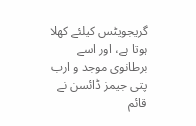گریجویٹس کیلئے کھلا ہوتا ہے، اور اسے برطانوی موجد و ارب پتی جیمز ڈائسن نے قائم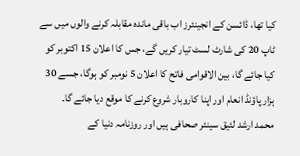کیا تھا، ڈائسن کے انجینئرز اب باقی ماندہ مقابلہ کرنے والوں میں سے ٹاپ 20 کی شارٹ لسٹ تیار کریں گے، جس کا اعلان 15 اکتوبر کو کیا جائے گا، بین الاقوامی فاتح کا اعلان 5 نومبر کو ہوگا، جسے 30 ہزار پاؤنڈ انعام اور اپنا کاروبار شروع کرنے کا موقع دیا جائے گا۔
محمد ارشد لئیق سینئر صحافی ہیں اور روزنامہ دنیا کے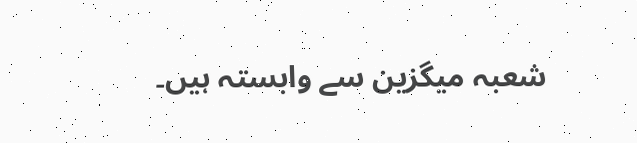شعبہ میگزین سے وابستہ ہیں۔